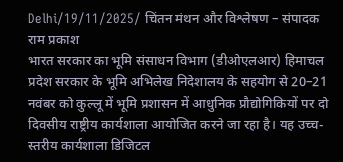Delhi/19/11/2025/ चिंतन मंथन और विश्लेषण – संपादक राम प्रकाश
भारत सरकार का भूमि संसाधन विभाग (डीओएलआर) हिमाचल प्रदेश सरकार के भूमि अभिलेख निदेशालय के सहयोग से 20–21 नवंबर को कुल्लू में भूमि प्रशासन में आधुनिक प्रौद्योगिकियों पर दो दिवसीय राष्ट्रीय कार्यशाला आयोजित करने जा रहा है। यह उच्च-स्तरीय कार्यशाला डिजिटल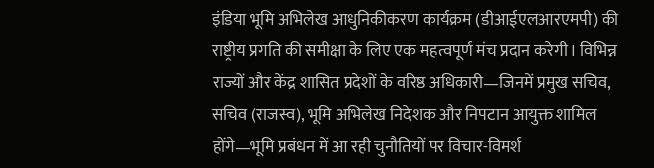इंडिया भूमि अभिलेख आधुनिकीकरण कार्यक्रम (डीआईएलआरएमपी) की राष्ट्रीय प्रगति की समीक्षा के लिए एक महत्वपूर्ण मंच प्रदान करेगी। विभिन्न राज्यों और केंद्र शासित प्रदेशों के वरिष्ठ अधिकारी—जिनमें प्रमुख सचिव, सचिव (राजस्व), भूमि अभिलेख निदेशक और निपटान आयुक्त शामिल होंगे—भूमि प्रबंधन में आ रही चुनौतियों पर विचार-विमर्श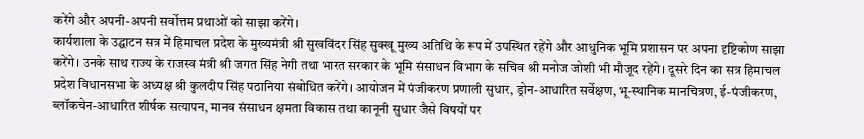करेंगे और अपनी-अपनी सर्वोत्तम प्रथाओं को साझा करेंगे।
कार्यशाला के उद्घाटन सत्र में हिमाचल प्रदेश के मुख्यमंत्री श्री सुखविंदर सिंह सुक्खू मुख्य अतिथि के रूप में उपस्थित रहेंगे और आधुनिक भूमि प्रशासन पर अपना दृष्टिकोण साझा करेंगे। उनके साथ राज्य के राजस्व मंत्री श्री जगत सिंह नेगी तथा भारत सरकार के भूमि संसाधन विभाग के सचिव श्री मनोज जोशी भी मौजूद रहेंगे। दूसरे दिन का सत्र हिमाचल प्रदेश विधानसभा के अध्यक्ष श्री कुलदीप सिंह पठानिया संबोधित करेंगे। आयोजन में पंजीकरण प्रणाली सुधार, ड्रोन-आधारित सर्वेक्षण, भू-स्थानिक मानचित्रण, ई-पंजीकरण, ब्लॉकचेन-आधारित शीर्षक सत्यापन, मानव संसाधन क्षमता विकास तथा कानूनी सुधार जैसे विषयों पर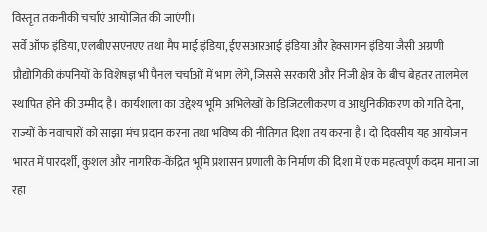विस्तृत तकनीकी चर्चाएं आयोजित की जाएंगी।
सर्वे ऑफ इंडिया, एलबीएसएनएए तथा मैप माई इंडिया, ईएसआरआई इंडिया और हेक्सागन इंडिया जैसी अग्रणी प्रौद्योगिकी कंपनियों के विशेषज्ञ भी पैनल चर्चाओं में भाग लेंगे, जिससे सरकारी और निजी क्षेत्र के बीच बेहतर तालमेल स्थापित होने की उम्मीद है। कार्यशाला का उद्देश्य भूमि अभिलेखों के डिजिटलीकरण व आधुनिकीकरण को गति देना, राज्यों के नवाचारों को साझा मंच प्रदान करना तथा भविष्य की नीतिगत दिशा तय करना है। दो दिवसीय यह आयोजन भारत में पारदर्शी, कुशल और नागरिक-केंद्रित भूमि प्रशासन प्रणाली के निर्माण की दिशा में एक महत्वपूर्ण कदम माना जा रहा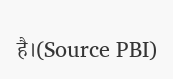है।(Source PBI)